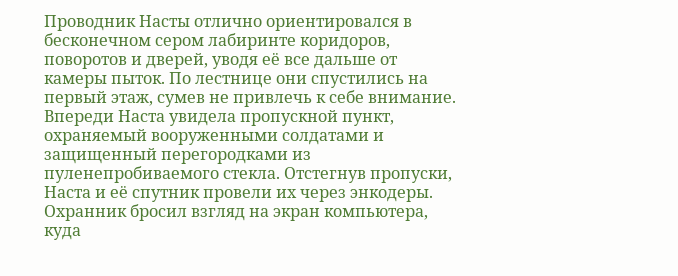Проводник Насты отлично ориентировался в бесконечном сером лабиринте коридоров, поворотов и дверей, уводя её все дальше от камеры пыток. По лестнице они спустились на первый этаж, сумев не привлечь к себе внимание. Впереди Наста увидела пропускной пункт, охраняемый вооруженными солдатами и защищенный перегородками из пуленепробиваемого стекла. Отстегнув пропуски, Наста и её спутник провели их через энкодеры. Охранник бросил взгляд на экран компьютера, куда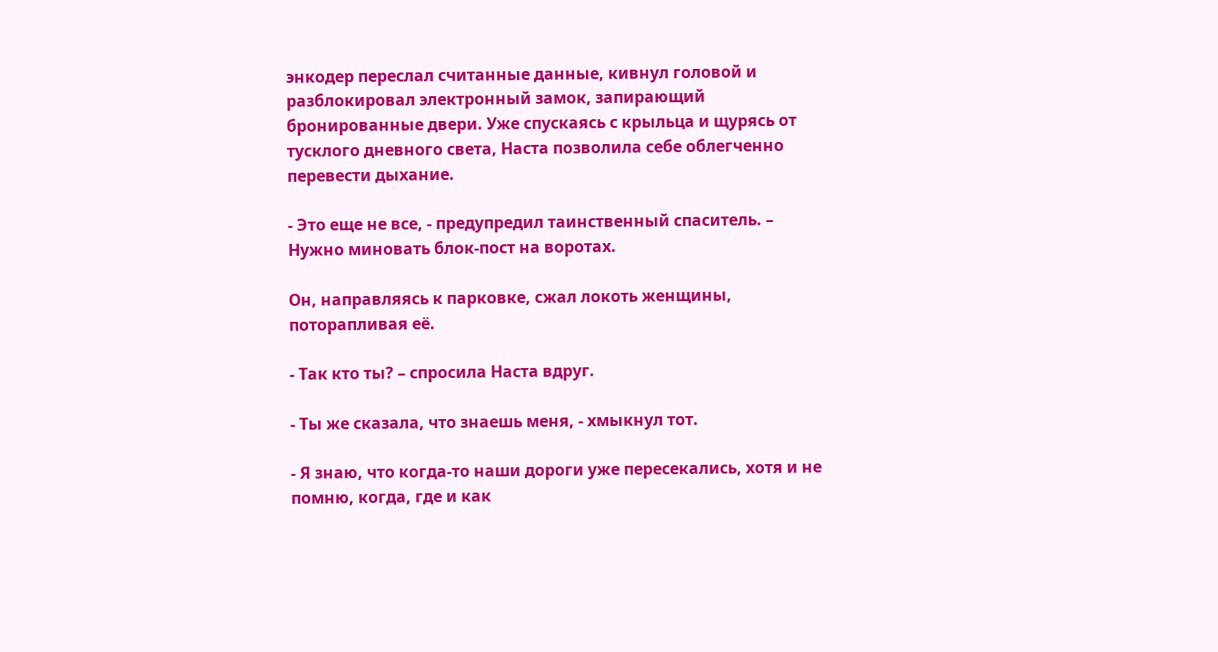энкодер переслал считанные данные, кивнул головой и разблокировал электронный замок, запирающий бронированные двери. Уже спускаясь с крыльца и щурясь от тусклого дневного света, Наста позволила себе облегченно перевести дыхание.

- Это еще не все, - предупредил таинственный спаситель. – Нужно миновать блок-пост на воротах.

Он, направляясь к парковке, сжал локоть женщины, поторапливая её.

- Так кто ты? – спросила Наста вдруг.

- Ты же сказала, что знаешь меня, - хмыкнул тот.

- Я знаю, что когда-то наши дороги уже пересекались, хотя и не помню, когда, где и как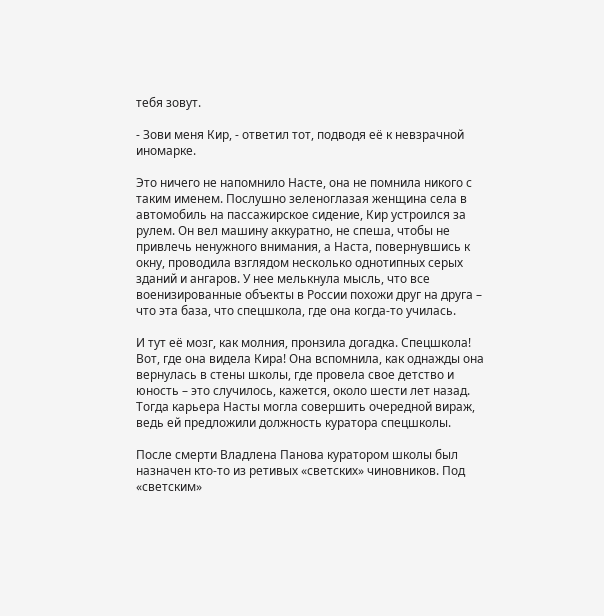тебя зовут.

- Зови меня Кир, - ответил тот, подводя её к невзрачной иномарке.

Это ничего не напомнило Насте, она не помнила никого с таким именем. Послушно зеленоглазая женщина села в автомобиль на пассажирское сидение, Кир устроился за рулем. Он вел машину аккуратно, не спеша, чтобы не привлечь ненужного внимания, а Наста, повернувшись к окну, проводила взглядом несколько однотипных серых зданий и ангаров. У нее мелькнула мысль, что все военизированные объекты в России похожи друг на друга – что эта база, что спецшкола, где она когда-то училась.

И тут её мозг, как молния, пронзила догадка. Спецшкола! Вот, где она видела Кира! Она вспомнила, как однажды она вернулась в стены школы, где провела свое детство и юность – это случилось, кажется, около шести лет назад. Тогда карьера Насты могла совершить очередной вираж, ведь ей предложили должность куратора спецшколы.

После смерти Владлена Панова куратором школы был назначен кто-то из ретивых «светских» чиновников. Под «светским»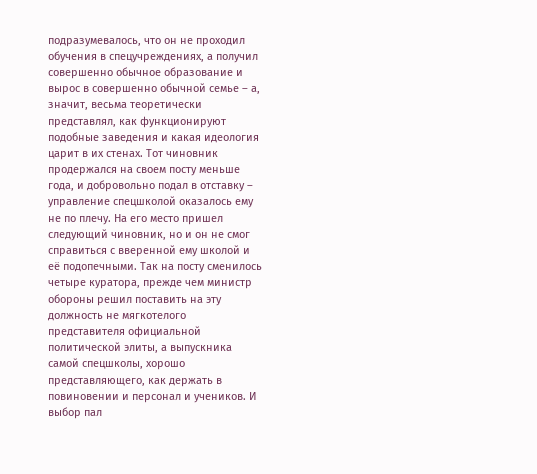подразумевалось, что он не проходил обучения в спецучреждениях, а получил совершенно обычное образование и вырос в совершенно обычной семье – а, значит, весьма теоретически представлял, как функционируют подобные заведения и какая идеология царит в их стенах. Тот чиновник продержался на своем посту меньше года, и добровольно подал в отставку – управление спецшколой оказалось ему не по плечу. На его место пришел следующий чиновник, но и он не смог справиться с вверенной ему школой и её подопечными. Так на посту сменилось четыре куратора, прежде чем министр обороны решил поставить на эту должность не мягкотелого представителя официальной политической элиты, а выпускника самой спецшколы, хорошо представляющего, как держать в повиновении и персонал и учеников. И выбор пал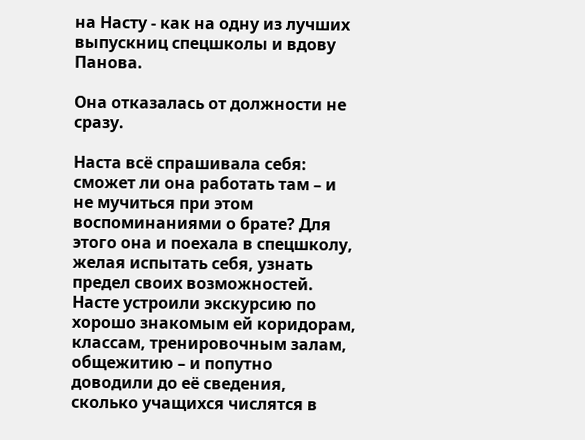на Насту - как на одну из лучших выпускниц спецшколы и вдову Панова.

Она отказалась от должности не сразу.

Наста всё спрашивала себя: сможет ли она работать там – и не мучиться при этом воспоминаниями о брате? Для этого она и поехала в спецшколу, желая испытать себя, узнать предел своих возможностей. Насте устроили экскурсию по хорошо знакомым ей коридорам, классам, тренировочным залам, общежитию – и попутно доводили до её сведения, сколько учащихся числятся в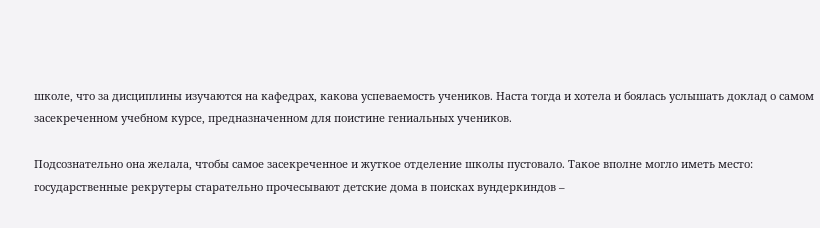школе, что за дисциплины изучаются на кафедрах, какова успеваемость учеников. Наста тогда и хотела и боялась услышать доклад о самом засекреченном учебном курсе, предназначенном для поистине гениальных учеников.

Подсознательно она желала, чтобы самое засекреченное и жуткое отделение школы пустовало. Такое вполне могло иметь место: государственные рекрутеры старательно прочесывают детские дома в поисках вундеркиндов –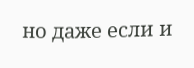но даже если и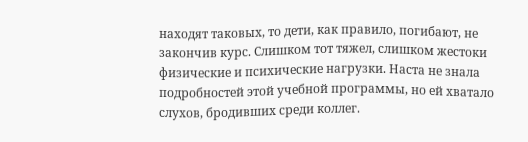находят таковых, то дети, как правило, погибают, не закончив курс. Слишком тот тяжел, слишком жестоки физические и психические нагрузки. Наста не знала подробностей этой учебной программы, но ей хватало слухов, бродивших среди коллег.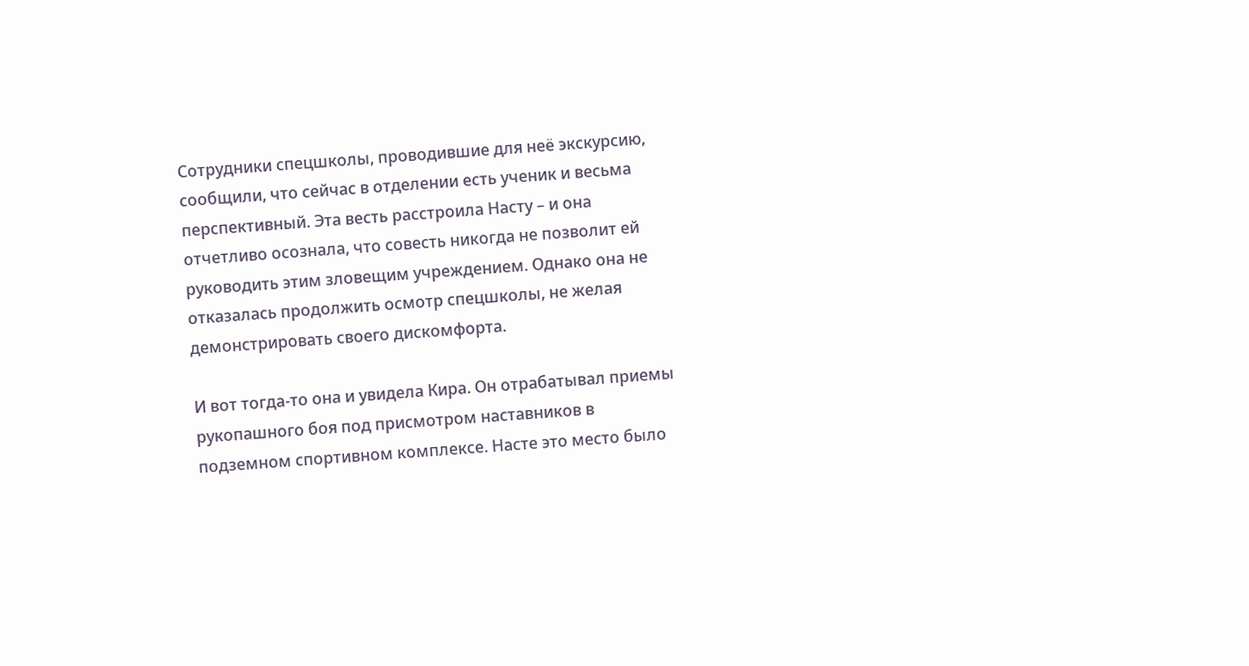Сотрудники спецшколы, проводившие для неё экскурсию, сообщили, что сейчас в отделении есть ученик и весьма перспективный. Эта весть расстроила Насту – и она отчетливо осознала, что совесть никогда не позволит ей руководить этим зловещим учреждением. Однако она не отказалась продолжить осмотр спецшколы, не желая демонстрировать своего дискомфорта.

И вот тогда-то она и увидела Кира. Он отрабатывал приемы рукопашного боя под присмотром наставников в подземном спортивном комплексе. Насте это место было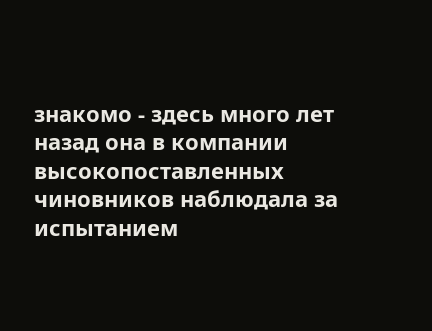знакомо - здесь много лет назад она в компании высокопоставленных чиновников наблюдала за испытанием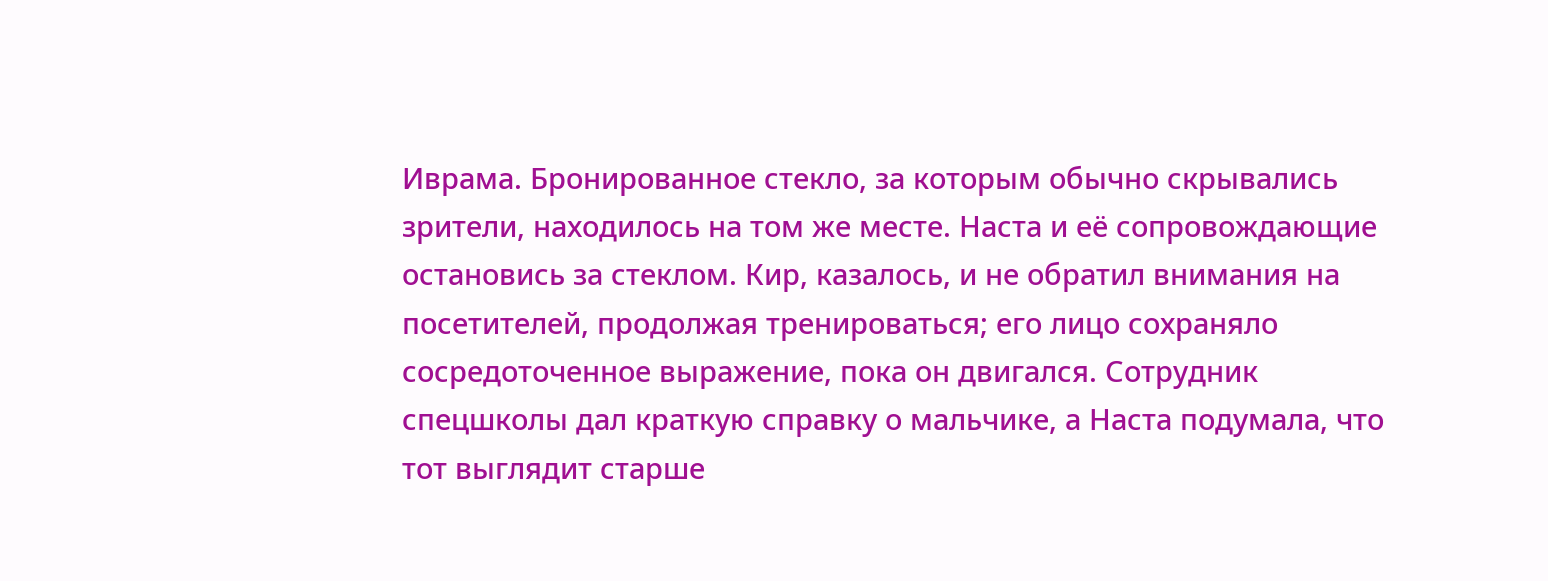Иврама. Бронированное стекло, за которым обычно скрывались зрители, находилось на том же месте. Наста и её сопровождающие остановись за стеклом. Кир, казалось, и не обратил внимания на посетителей, продолжая тренироваться; его лицо сохраняло сосредоточенное выражение, пока он двигался. Сотрудник спецшколы дал краткую справку о мальчике, а Наста подумала, что тот выглядит старше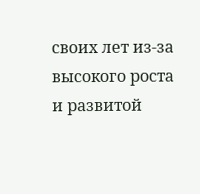своих лет из-за высокого роста и развитой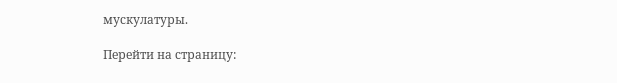мускулатуры.

Перейти на страницу: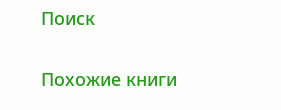Поиск

Похожие книги